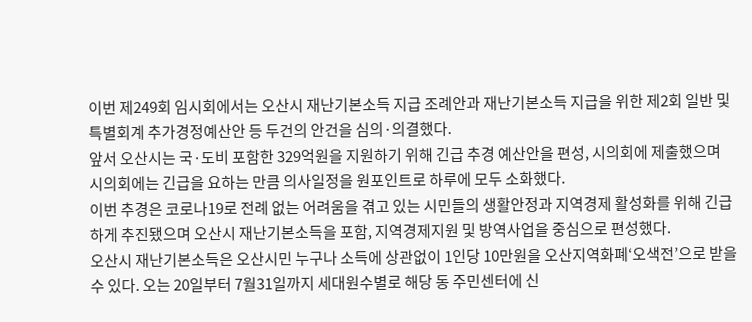이번 제249회 임시회에서는 오산시 재난기본소득 지급 조례안과 재난기본소득 지급을 위한 제2회 일반 및 특별회계 추가경정예산안 등 두건의 안건을 심의·의결했다.
앞서 오산시는 국·도비 포함한 329억원을 지원하기 위해 긴급 추경 예산안을 편성, 시의회에 제출했으며 시의회에는 긴급을 요하는 만큼 의사일정을 원포인트로 하루에 모두 소화했다.
이번 추경은 코로나19로 전례 없는 어려움을 겪고 있는 시민들의 생활안정과 지역경제 활성화를 위해 긴급하게 추진됐으며 오산시 재난기본소득을 포함, 지역경제지원 및 방역사업을 중심으로 편성했다.
오산시 재난기본소득은 오산시민 누구나 소득에 상관없이 1인당 10만원을 오산지역화폐‘오색전’으로 받을 수 있다. 오는 20일부터 7월31일까지 세대원수별로 해당 동 주민센터에 신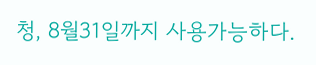청, 8월31일까지 사용가능하다.